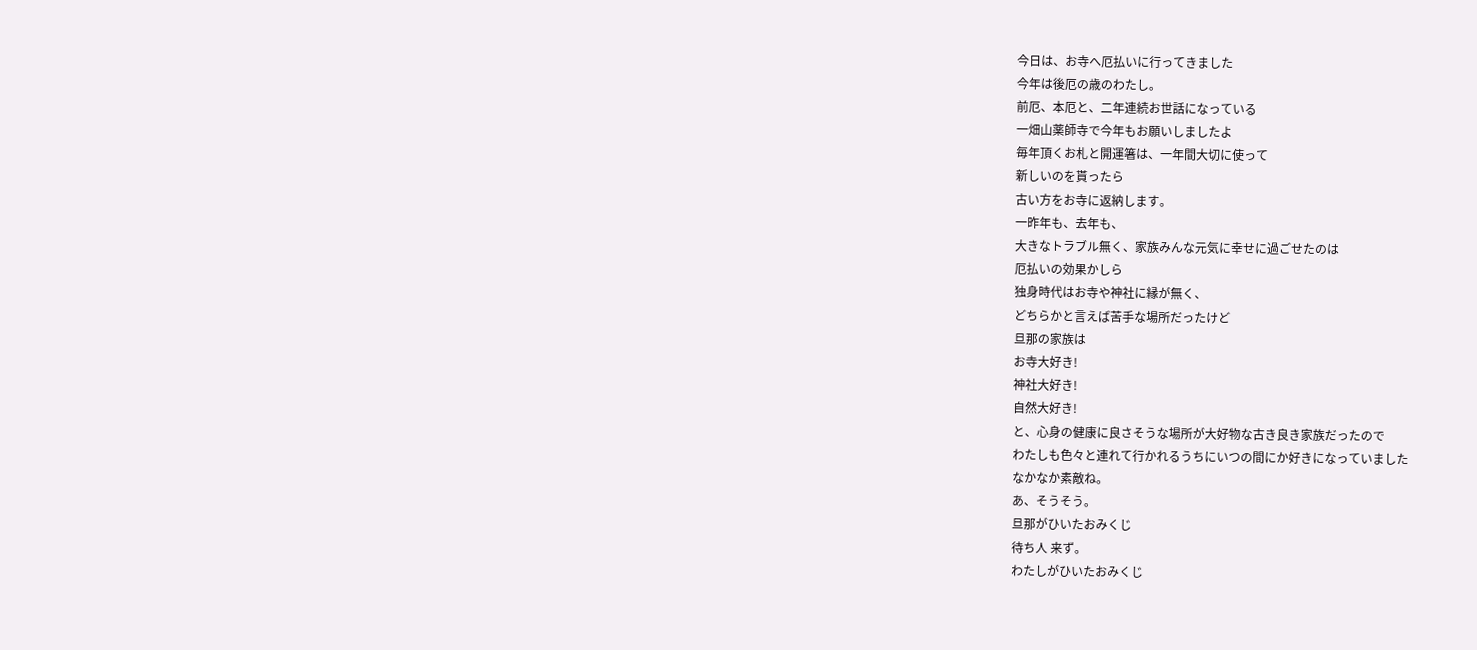今日は、お寺へ厄払いに行ってきました
今年は後厄の歳のわたし。
前厄、本厄と、二年連続お世話になっている
一畑山薬師寺で今年もお願いしましたよ
毎年頂くお札と開運箸は、一年間大切に使って
新しいのを貰ったら
古い方をお寺に返納します。
一昨年も、去年も、
大きなトラブル無く、家族みんな元気に幸せに過ごせたのは
厄払いの効果かしら
独身時代はお寺や神社に縁が無く、
どちらかと言えば苦手な場所だったけど
旦那の家族は
お寺大好き!
神社大好き!
自然大好き!
と、心身の健康に良さそうな場所が大好物な古き良き家族だったので
わたしも色々と連れて行かれるうちにいつの間にか好きになっていました
なかなか素敵ね。
あ、そうそう。
旦那がひいたおみくじ
待ち人 来ず。
わたしがひいたおみくじ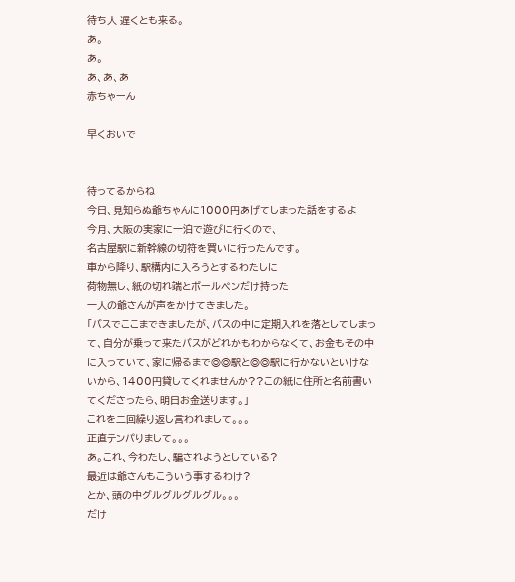待ち人 遅くとも来る。
あ。
あ。
あ、あ、あ
赤ちゃーん

早くおいで


待ってるからね
今日、見知らぬ爺ちゃんに1000円あげてしまった話をするよ
今月、大阪の実家に一泊で遊びに行くので、
名古屋駅に新幹線の切符を買いに行ったんです。
車から降り、駅構内に入ろうとするわたしに
荷物無し、紙の切れ端とボールペンだけ持った
一人の爺さんが声をかけてきました。
「バスでここまできましたが、バスの中に定期入れを落としてしまって、自分が乗って来たバスがどれかもわからなくて、お金もその中に入っていて、家に帰るまで◎◎駅と◎◎駅に行かないといけないから、1400円貸してくれませんか??この紙に住所と名前書いてくださったら、明日お金送ります。」
これを二回繰り返し言われまして。。。
正直テンパりまして。。。
あ。これ、今わたし、騙されようとしている?
最近は爺さんもこういう事するわけ?
とか、頭の中グルグルグルグル。。。
だけ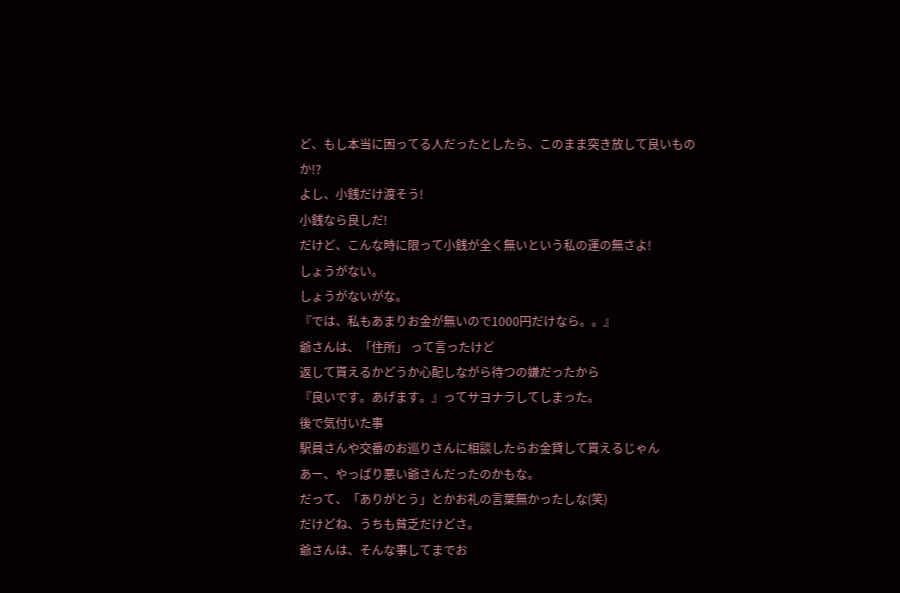ど、もし本当に困ってる人だったとしたら、このまま突き放して良いものか!?
よし、小銭だけ渡そう!
小銭なら良しだ!
だけど、こんな時に限って小銭が全く無いという私の運の無さよ!
しょうがない。
しょうがないがな。
『では、私もあまりお金が無いので1000円だけなら。。』
爺さんは、「住所」 って言ったけど
返して貰えるかどうか心配しながら待つの嫌だったから
『良いです。あげます。』ってサヨナラしてしまった。
後で気付いた事
駅員さんや交番のお巡りさんに相談したらお金貸して貰えるじゃん
あー、やっぱり悪い爺さんだったのかもな。
だって、「ありがとう」とかお礼の言葉無かったしな(笑)
だけどね、うちも貧乏だけどさ。
爺さんは、そんな事してまでお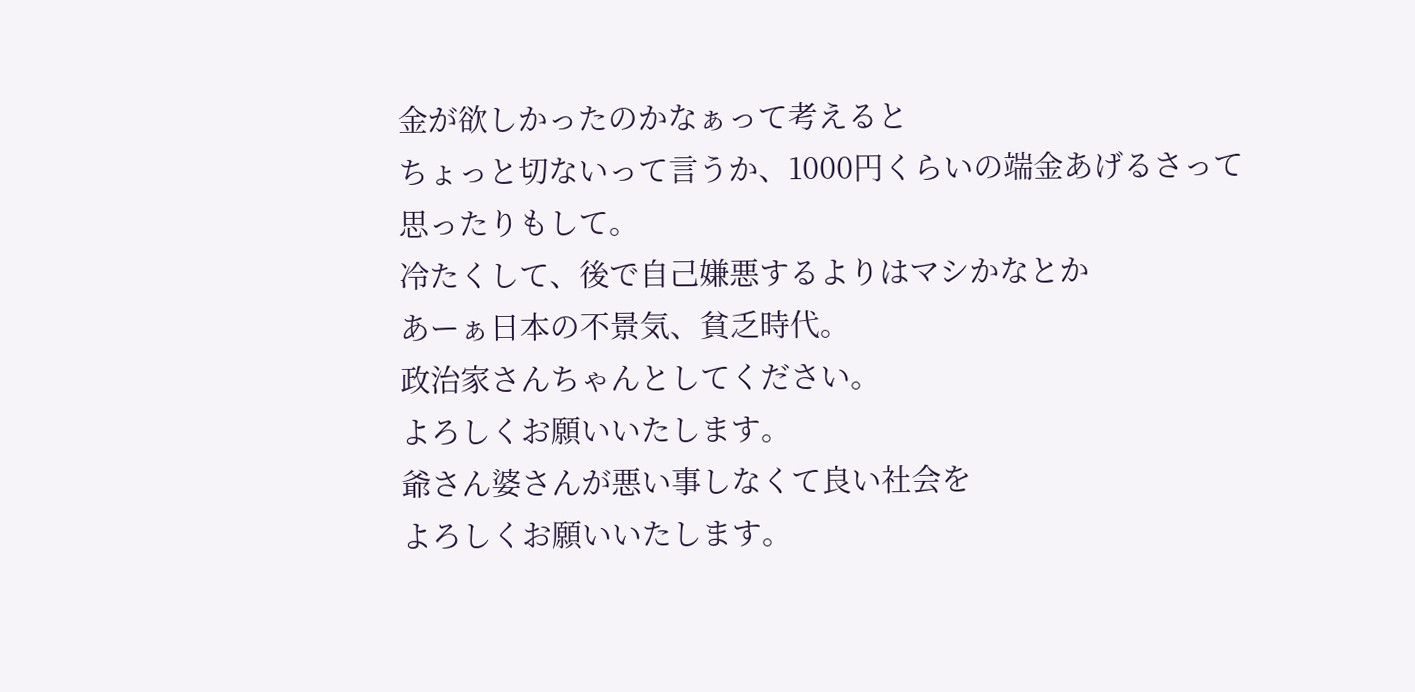金が欲しかったのかなぁって考えると
ちょっと切ないって言うか、1000円くらいの端金あげるさって思ったりもして。
冷たくして、後で自己嫌悪するよりはマシかなとか
あーぁ日本の不景気、貧乏時代。
政治家さんちゃんとしてください。
よろしくお願いいたします。
爺さん婆さんが悪い事しなくて良い社会を
よろしくお願いいたします。